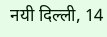नयी दिल्ली, 14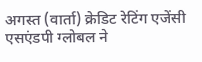अगस्त (वार्ता) क्रेडिट रेटिंग एजेंसी एसएंडपी ग्लोबल ने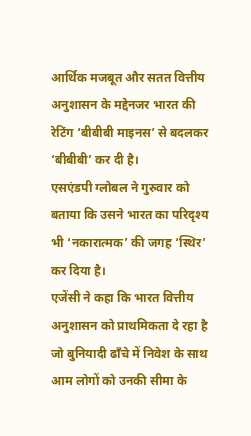आर्थिक मजबूत और सतत वित्तीय अनुशासन के मद्देनजर भारत की रेटिंग ‘बीबीबी माइनस’ से बदलकर ‘बीबीबी’ कर दी है।
एसएंडपी ग्लोबल ने गुरुवार को बताया कि उसने भारत का परिदृश्य भी ‘नकारात्मक’ की जगह ‘स्थिर’ कर दिया है।
एजेंसी ने कहा कि भारत वित्तीय अनुशासन को प्राथमिकता दे रहा है जो बुनियादी ढाँचे में निवेश के साथ आम लोगों को उनकी सीमा के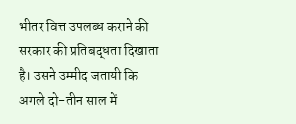भीतर वित्त उपलब्ध कराने की सरकार की प्रतिबद्धता दिखाता है। उसने उम्मीद जतायी कि अगले दो-तीन साल में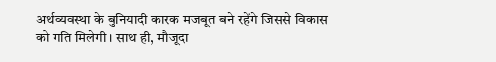अर्थव्यवस्था के बुनियादी कारक मजबूत बने रहेंगे जिससे विकास को गति मिलेगी। साथ ही, मौजूदा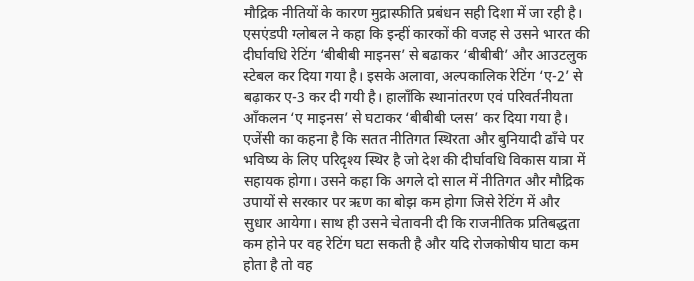मौद्रिक नीतियों के कारण मुद्रास्फीति प्रबंधन सही दिशा में जा रही है।
एसएंडपी ग्लोबल ने कहा कि इन्हीं कारकों की वजह से उसने भारत की दीर्घावधि रेटिंग ‘बीबीबी माइनस’ से बढाकर ‘बीबीबी’ और आउटलुक स्टेबल कर दिया गया है। इसके अलावा, अल्पकालिक रेटिंग ‘ए-2’ से बढ़ाकर ए-3 कर दी गयी है। हालाँकि स्थानांतरण एवं परिवर्तनीयता आँकलन ‘ए माइनस’ से घटाकर ‘बीबीबी प्लस’ कर दिया गया है।
एजेंसी का कहना है कि सतत नीतिगत स्थिरता और बुनियादी ढाँचे पर भविष्य के लिए परिदृश्य स्थिर है जो देश की दीर्घावधि विकास यात्रा में सहायक होगा। उसने कहा कि अगले दो साल में नीतिगत और मौद्रिक उपायों से सरकार पर ऋण का बोझ कम होगा जिसे रेटिंग में और सुधार आयेगा। साथ ही उसने चेतावनी दी कि राजनीतिक प्रतिबद्धता कम होने पर वह रेटिंग घटा सकती है और यदि रोजकोषीय घाटा कम होता है तो वह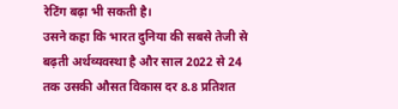रेटिंग बढ़ा भी सकती है।
उसने कहा कि भारत दुनिया की सबसे तेजी से बढ़ती अर्थव्यवस्था है और साल 2022 से 24 तक उसकी औसत विकास दर 8.8 प्रतिशत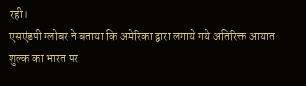रही।
एसएंडपी ग्लोबर ने बताया कि अमेरिका द्वारा लगाये गये अतिरिक्त आयात शुल्क का भारत पर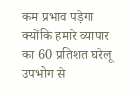कम प्रभाव पड़ेगा क्योंकि हमारे व्यापार का 60 प्रतिशत घरेलू उपभोग से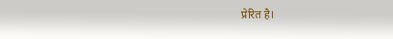प्रेरित है।